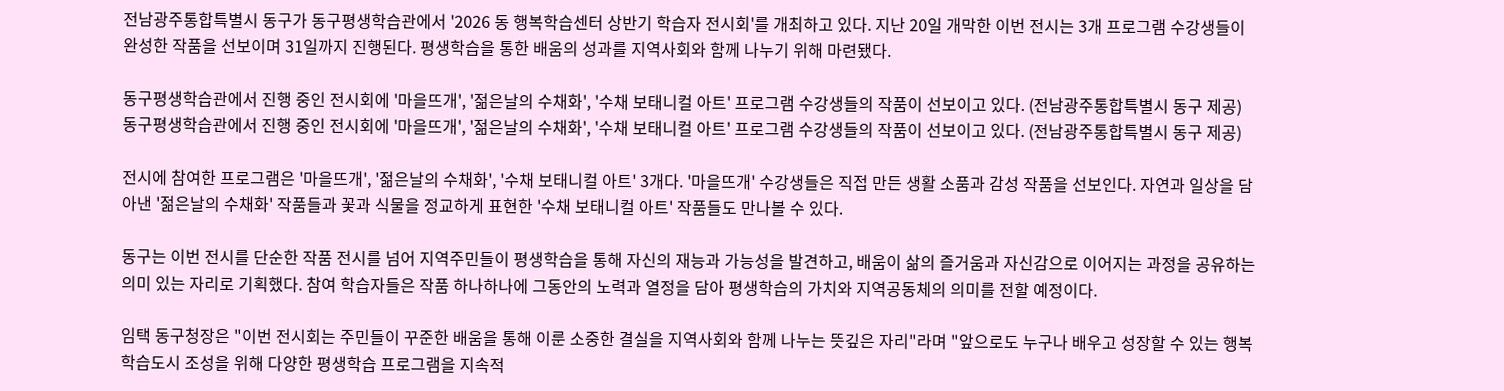전남광주통합특별시 동구가 동구평생학습관에서 '2026 동 행복학습센터 상반기 학습자 전시회'를 개최하고 있다. 지난 20일 개막한 이번 전시는 3개 프로그램 수강생들이 완성한 작품을 선보이며 31일까지 진행된다. 평생학습을 통한 배움의 성과를 지역사회와 함께 나누기 위해 마련됐다.

동구평생학습관에서 진행 중인 전시회에 '마을뜨개', '젊은날의 수채화', '수채 보태니컬 아트' 프로그램 수강생들의 작품이 선보이고 있다. (전남광주통합특별시 동구 제공)
동구평생학습관에서 진행 중인 전시회에 '마을뜨개', '젊은날의 수채화', '수채 보태니컬 아트' 프로그램 수강생들의 작품이 선보이고 있다. (전남광주통합특별시 동구 제공)

전시에 참여한 프로그램은 '마을뜨개', '젊은날의 수채화', '수채 보태니컬 아트' 3개다. '마을뜨개' 수강생들은 직접 만든 생활 소품과 감성 작품을 선보인다. 자연과 일상을 담아낸 '젊은날의 수채화' 작품들과 꽃과 식물을 정교하게 표현한 '수채 보태니컬 아트' 작품들도 만나볼 수 있다.

동구는 이번 전시를 단순한 작품 전시를 넘어 지역주민들이 평생학습을 통해 자신의 재능과 가능성을 발견하고, 배움이 삶의 즐거움과 자신감으로 이어지는 과정을 공유하는 의미 있는 자리로 기획했다. 참여 학습자들은 작품 하나하나에 그동안의 노력과 열정을 담아 평생학습의 가치와 지역공동체의 의미를 전할 예정이다.

임택 동구청장은 "이번 전시회는 주민들이 꾸준한 배움을 통해 이룬 소중한 결실을 지역사회와 함께 나누는 뜻깊은 자리"라며 "앞으로도 누구나 배우고 성장할 수 있는 행복학습도시 조성을 위해 다양한 평생학습 프로그램을 지속적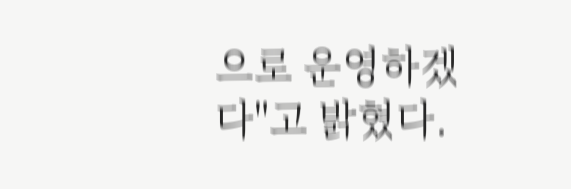으로 운영하겠다"고 밝혔다.